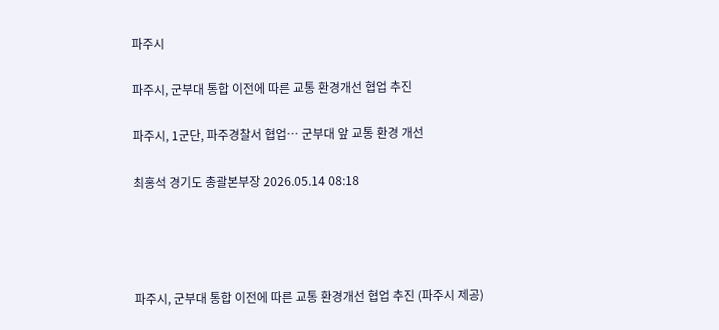파주시

파주시, 군부대 통합 이전에 따른 교통 환경개선 협업 추진

파주시, 1군단, 파주경찰서 협업… 군부대 앞 교통 환경 개선

최홍석 경기도 총괄본부장 2026.05.14 08:18




파주시, 군부대 통합 이전에 따른 교통 환경개선 협업 추진 (파주시 제공)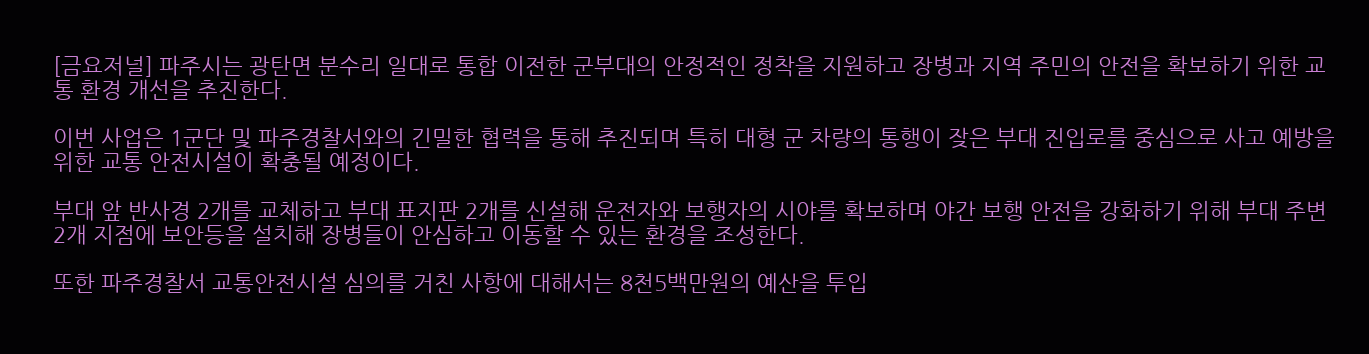[금요저널] 파주시는 광탄면 분수리 일대로 통합 이전한 군부대의 안정적인 정착을 지원하고 장병과 지역 주민의 안전을 확보하기 위한 교통 환경 개선을 추진한다.

이번 사업은 1군단 및 파주경찰서와의 긴밀한 협력을 통해 추진되며 특히 대형 군 차량의 통행이 잦은 부대 진입로를 중심으로 사고 예방을 위한 교통 안전시설이 확충될 예정이다.

부대 앞 반사경 2개를 교체하고 부대 표지판 2개를 신설해 운전자와 보행자의 시야를 확보하며 야간 보행 안전을 강화하기 위해 부대 주변 2개 지점에 보안등을 설치해 장병들이 안심하고 이동할 수 있는 환경을 조성한다.

또한 파주경찰서 교통안전시설 심의를 거친 사항에 대해서는 8천5백만원의 예산을 투입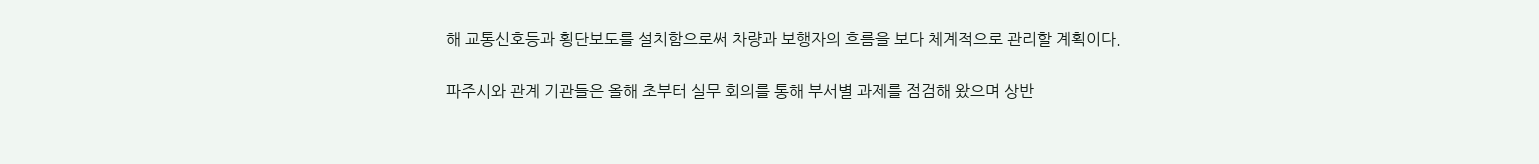해 교통신호등과 횡단보도를 설치함으로써 차량과 보행자의 흐름을 보다 체계적으로 관리할 계획이다.

파주시와 관계 기관들은 올해 초부터 실무 회의를 통해 부서별 과제를 점검해 왔으며 상반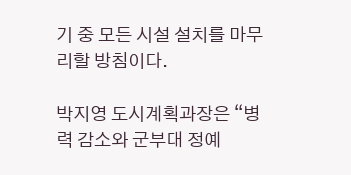기 중 모든 시설 설치를 마무리할 방침이다.

박지영 도시계획과장은 “병력 감소와 군부대 정예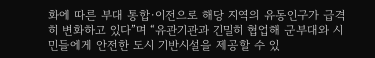화에 따른 부대 통합·이전으로 해당 지역의 유동인구가 급격히 변화하고 있다”며 “유관기관과 긴밀히 협업해 군부대와 시민들에게 안전한 도시 기반시설을 제공할 수 있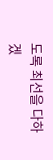도록 최선을 다하겠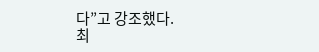다”고 강조했다.
최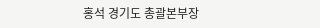홍석 경기도 총괄본부장